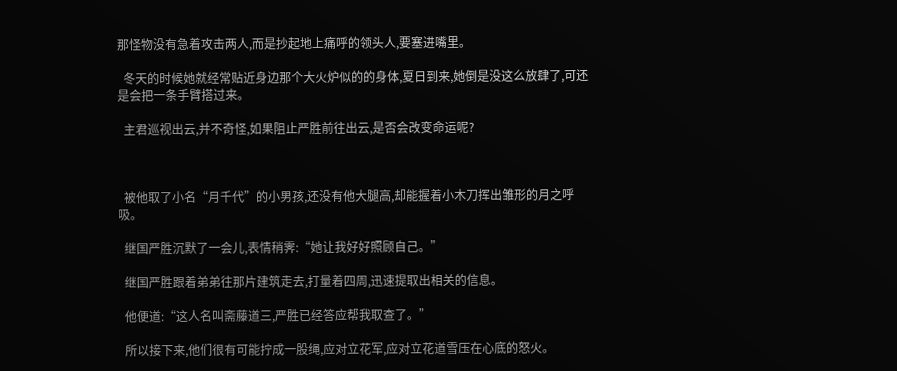那怪物没有急着攻击两人,而是抄起地上痛呼的领头人,要塞进嘴里。

  冬天的时候她就经常贴近身边那个大火炉似的的身体,夏日到来,她倒是没这么放肆了,可还是会把一条手臂搭过来。

  主君巡视出云,并不奇怪,如果阻止严胜前往出云,是否会改变命运呢?



  被他取了小名“月千代”的小男孩,还没有他大腿高,却能握着小木刀挥出雏形的月之呼吸。

  继国严胜沉默了一会儿,表情稍霁:“她让我好好照顾自己。”

  继国严胜跟着弟弟往那片建筑走去,打量着四周,迅速提取出相关的信息。

  他便道:“这人名叫斋藤道三,严胜已经答应帮我取查了。”

  所以接下来,他们很有可能拧成一股绳,应对立花军,应对立花道雪压在心底的怒火。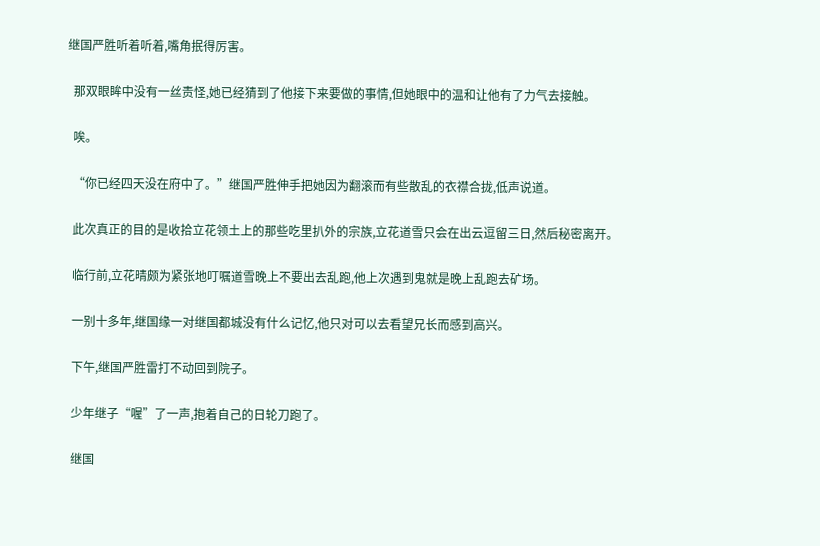继国严胜听着听着,嘴角抿得厉害。

  那双眼眸中没有一丝责怪,她已经猜到了他接下来要做的事情,但她眼中的温和让他有了力气去接触。

  唉。

  “你已经四天没在府中了。”继国严胜伸手把她因为翻滚而有些散乱的衣襟合拢,低声说道。

  此次真正的目的是收拾立花领土上的那些吃里扒外的宗族,立花道雪只会在出云逗留三日,然后秘密离开。

  临行前,立花晴颇为紧张地叮嘱道雪晚上不要出去乱跑,他上次遇到鬼就是晚上乱跑去矿场。

  一别十多年,继国缘一对继国都城没有什么记忆,他只对可以去看望兄长而感到高兴。

  下午,继国严胜雷打不动回到院子。

  少年继子“喔”了一声,抱着自己的日轮刀跑了。

  继国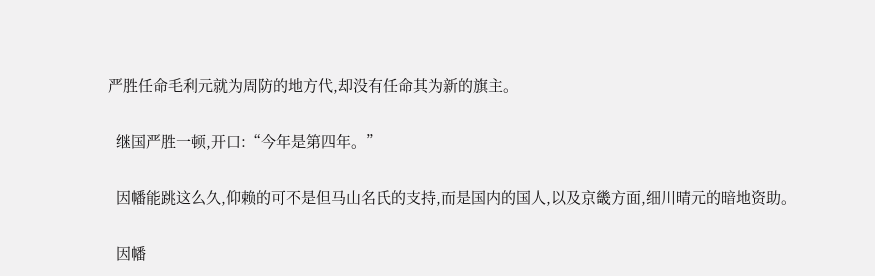严胜任命毛利元就为周防的地方代,却没有任命其为新的旗主。

  继国严胜一顿,开口:“今年是第四年。”

  因幡能跳这么久,仰赖的可不是但马山名氏的支持,而是国内的国人,以及京畿方面,细川晴元的暗地资助。

  因幡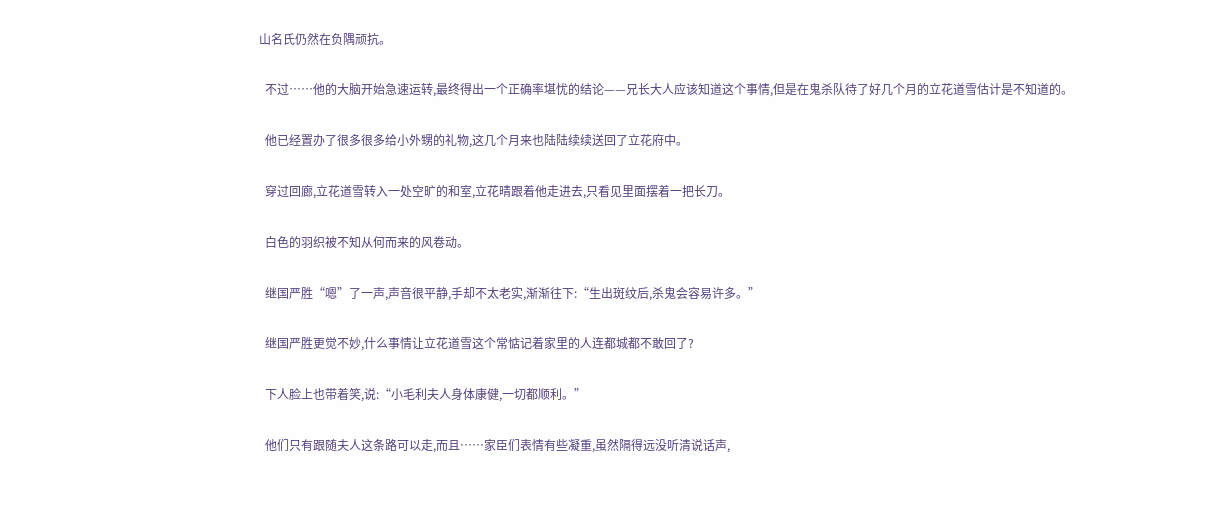山名氏仍然在负隅顽抗。

  不过……他的大脑开始急速运转,最终得出一个正确率堪忧的结论——兄长大人应该知道这个事情,但是在鬼杀队待了好几个月的立花道雪估计是不知道的。

  他已经置办了很多很多给小外甥的礼物,这几个月来也陆陆续续送回了立花府中。

  穿过回廊,立花道雪转入一处空旷的和室,立花晴跟着他走进去,只看见里面摆着一把长刀。

  白色的羽织被不知从何而来的风卷动。

  继国严胜“嗯”了一声,声音很平静,手却不太老实,渐渐往下:“生出斑纹后,杀鬼会容易许多。”

  继国严胜更觉不妙,什么事情让立花道雪这个常惦记着家里的人连都城都不敢回了?

  下人脸上也带着笑,说:“小毛利夫人身体康健,一切都顺利。”

  他们只有跟随夫人这条路可以走,而且……家臣们表情有些凝重,虽然隔得远没听清说话声,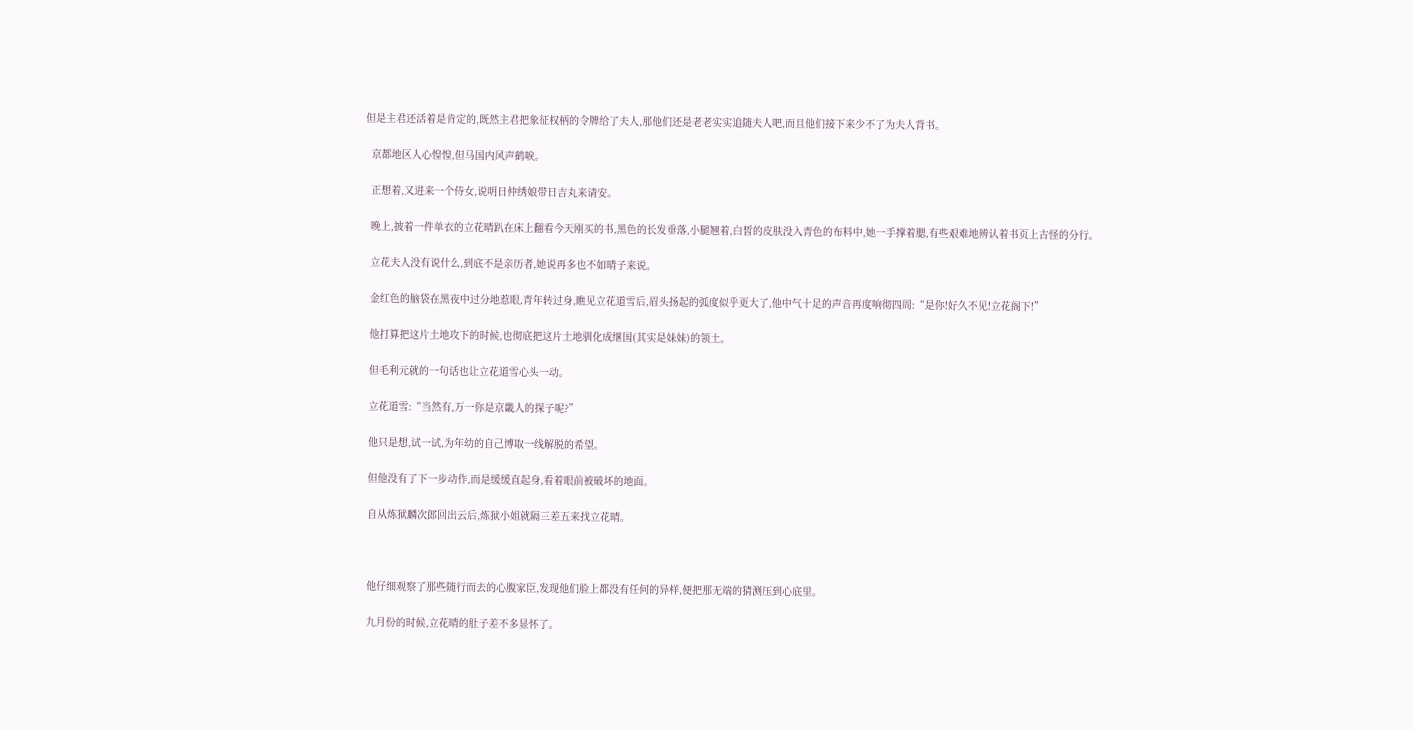但是主君还活着是肯定的,既然主君把象征权柄的令牌给了夫人,那他们还是老老实实追随夫人吧,而且他们接下来少不了为夫人背书。

  京都地区人心惶惶,但马国内风声鹤唳。

  正想着,又进来一个侍女,说明日仲绣娘带日吉丸来请安。

  晚上,披着一件单衣的立花晴趴在床上翻看今天刚买的书,黑色的长发垂落,小腿翘着,白皙的皮肤没入青色的布料中,她一手撑着腮,有些艰难地辨认着书页上古怪的分行。

  立花夫人没有说什么,到底不是亲历者,她说再多也不如晴子来说。

  金红色的脑袋在黑夜中过分地惹眼,青年转过身,瞧见立花道雪后,眉头扬起的弧度似乎更大了,他中气十足的声音再度响彻四周:“是你!好久不见!立花阁下!”

  他打算把这片土地攻下的时候,也彻底把这片土地驯化成继国(其实是妹妹)的领土。

  但毛利元就的一句话也让立花道雪心头一动。

  立花道雪:“当然有,万一你是京畿人的探子呢?”

  他只是想,试一试,为年幼的自己博取一线解脱的希望。

  但他没有了下一步动作,而是缓缓直起身,看着眼前被破坏的地面。

  自从炼狱麟次郎回出云后,炼狱小姐就隔三差五来找立花晴。



  他仔细观察了那些随行而去的心腹家臣,发现他们脸上都没有任何的异样,便把那无端的猜测压到心底里。

  九月份的时候,立花晴的肚子差不多显怀了。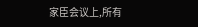家臣会议上,所有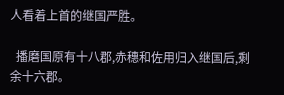人看着上首的继国严胜。

  播磨国原有十八郡,赤穗和佐用归入继国后,剩余十六郡。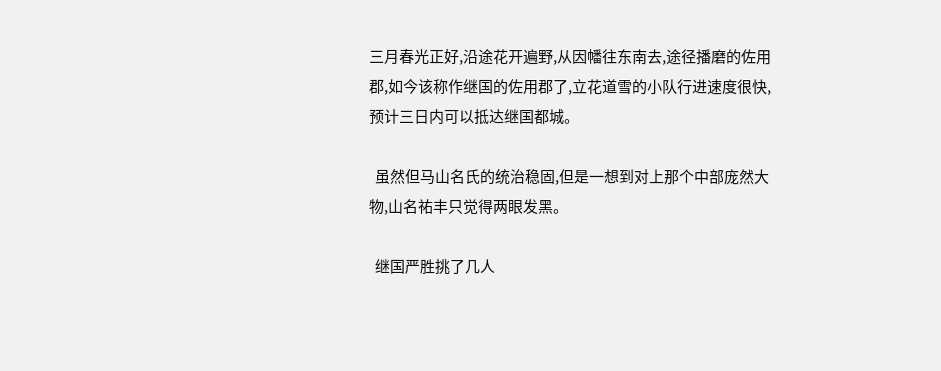三月春光正好,沿途花开遍野,从因幡往东南去,途径播磨的佐用郡,如今该称作继国的佐用郡了,立花道雪的小队行进速度很快,预计三日内可以抵达继国都城。

  虽然但马山名氏的统治稳固,但是一想到对上那个中部庞然大物,山名祐丰只觉得两眼发黑。

  继国严胜挑了几人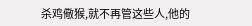杀鸡儆猴,就不再管这些人,他的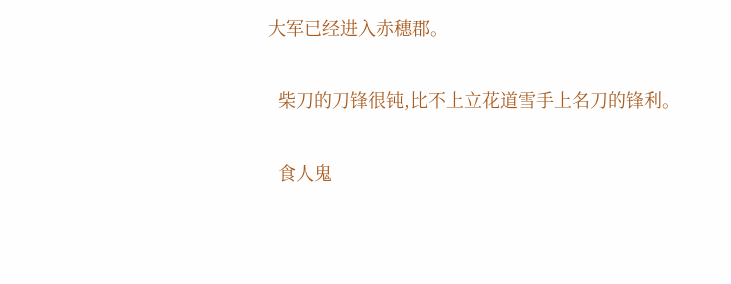大军已经进入赤穗郡。

  柴刀的刀锋很钝,比不上立花道雪手上名刀的锋利。

  食人鬼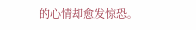的心情却愈发惊恐。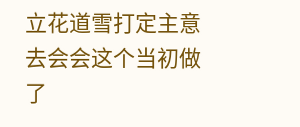立花道雪打定主意去会会这个当初做了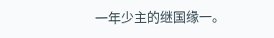一年少主的继国缘一。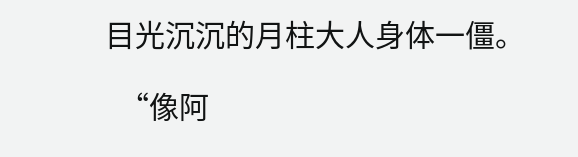目光沉沉的月柱大人身体一僵。

  “像阿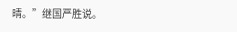晴。”继国严胜说。